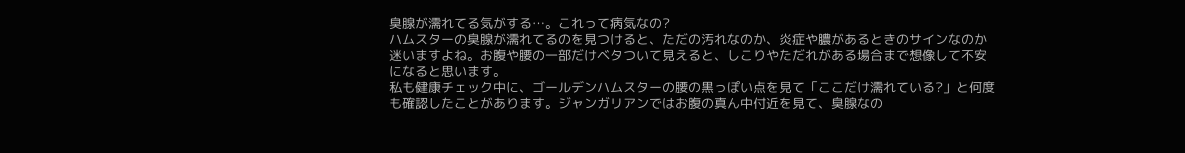臭腺が濡れてる気がする…。これって病気なの?
ハムスターの臭腺が濡れてるのを見つけると、ただの汚れなのか、炎症や膿があるときのサインなのか迷いますよね。お腹や腰の一部だけベタついて見えると、しこりやただれがある場合まで想像して不安になると思います。
私も健康チェック中に、ゴールデンハムスターの腰の黒っぽい点を見て「ここだけ濡れている?」と何度も確認したことがあります。ジャンガリアンではお腹の真ん中付近を見て、臭腺なの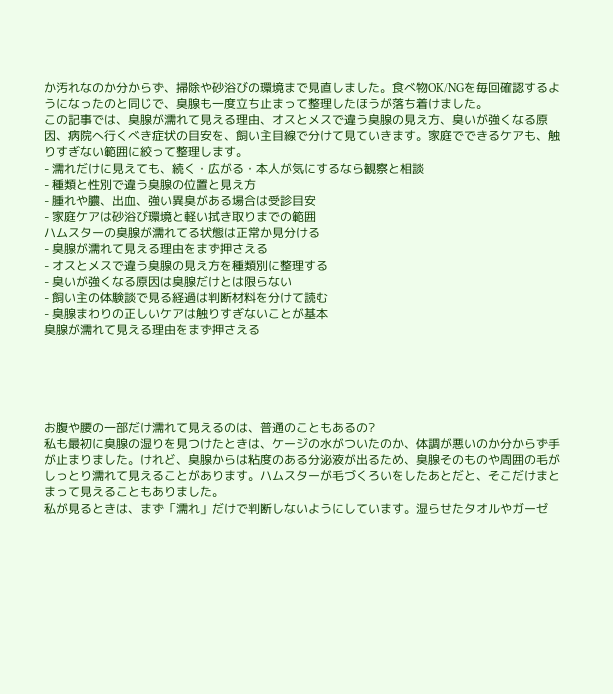か汚れなのか分からず、掃除や砂浴びの環境まで見直しました。食べ物OK/NGを毎回確認するようになったのと同じで、臭腺も一度立ち止まって整理したほうが落ち着けました。
この記事では、臭腺が濡れて見える理由、オスとメスで違う臭腺の見え方、臭いが強くなる原因、病院へ行くべき症状の目安を、飼い主目線で分けて見ていきます。家庭でできるケアも、触りすぎない範囲に絞って整理します。
- 濡れだけに見えても、続く・広がる・本人が気にするなら観察と相談
- 種類と性別で違う臭腺の位置と見え方
- 腫れや膿、出血、強い異臭がある場合は受診目安
- 家庭ケアは砂浴び環境と軽い拭き取りまでの範囲
ハムスターの臭腺が濡れてる状態は正常か見分ける
- 臭腺が濡れて見える理由をまず押さえる
- オスとメスで違う臭腺の見え方を種類別に整理する
- 臭いが強くなる原因は臭腺だけとは限らない
- 飼い主の体験談で見る経過は判断材料を分けて読む
- 臭腺まわりの正しいケアは触りすぎないことが基本
臭腺が濡れて見える理由をまず押さえる





お腹や腰の一部だけ濡れて見えるのは、普通のこともあるの?
私も最初に臭腺の湿りを見つけたときは、ケージの水がついたのか、体調が悪いのか分からず手が止まりました。けれど、臭腺からは粘度のある分泌液が出るため、臭腺そのものや周囲の毛がしっとり濡れて見えることがあります。ハムスターが毛づくろいをしたあとだと、そこだけまとまって見えることもありました。
私が見るときは、まず「濡れ」だけで判断しないようにしています。湿らせたタオルやガーゼ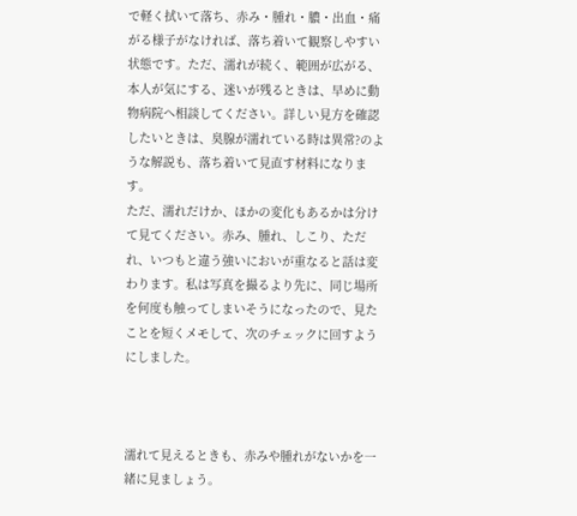で軽く拭いて落ち、赤み・腫れ・膿・出血・痛がる様子がなければ、落ち着いて観察しやすい状態です。ただ、濡れが続く、範囲が広がる、本人が気にする、迷いが残るときは、早めに動物病院へ相談してください。詳しい見方を確認したいときは、臭腺が濡れている時は異常?のような解説も、落ち着いて見直す材料になります。
ただ、濡れだけか、ほかの変化もあるかは分けて見てください。赤み、腫れ、しこり、ただれ、いつもと違う強いにおいが重なると話は変わります。私は写真を撮るより先に、同じ場所を何度も触ってしまいそうになったので、見たことを短くメモして、次のチェックに回すようにしました。



濡れて見えるときも、赤みや腫れがないかを一緒に見ましょう。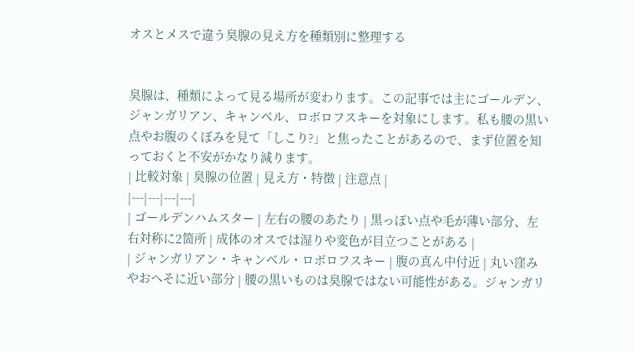オスとメスで違う臭腺の見え方を種類別に整理する


臭腺は、種類によって見る場所が変わります。この記事では主にゴールデン、ジャンガリアン、キャンベル、ロボロフスキーを対象にします。私も腰の黒い点やお腹のくぼみを見て「しこり?」と焦ったことがあるので、まず位置を知っておくと不安がかなり減ります。
| 比較対象 | 臭腺の位置 | 見え方・特徴 | 注意点 |
|---|---|---|---|
| ゴールデンハムスター | 左右の腰のあたり | 黒っぽい点や毛が薄い部分、左右対称に2箇所 | 成体のオスでは湿りや変色が目立つことがある |
| ジャンガリアン・キャンベル・ロボロフスキー | 腹の真ん中付近 | 丸い窪みやおへそに近い部分 | 腰の黒いものは臭腺ではない可能性がある。ジャンガリ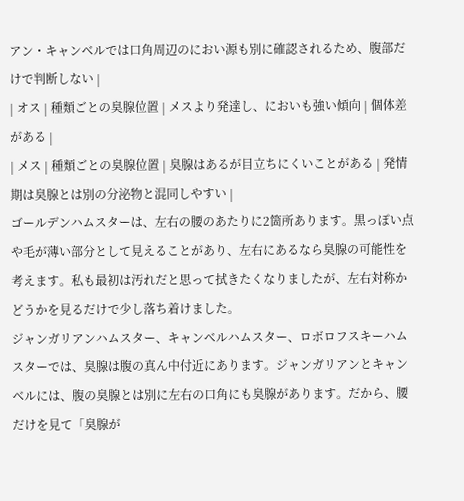アン・キャンベルでは口角周辺のにおい源も別に確認されるため、腹部だけで判断しない |
| オス | 種類ごとの臭腺位置 | メスより発達し、においも強い傾向 | 個体差がある |
| メス | 種類ごとの臭腺位置 | 臭腺はあるが目立ちにくいことがある | 発情期は臭腺とは別の分泌物と混同しやすい |
ゴールデンハムスターは、左右の腰のあたりに2箇所あります。黒っぽい点や毛が薄い部分として見えることがあり、左右にあるなら臭腺の可能性を考えます。私も最初は汚れだと思って拭きたくなりましたが、左右対称かどうかを見るだけで少し落ち着けました。
ジャンガリアンハムスター、キャンベルハムスター、ロボロフスキーハムスターでは、臭腺は腹の真ん中付近にあります。ジャンガリアンとキャンベルには、腹の臭腺とは別に左右の口角にも臭腺があります。だから、腰だけを見て「臭腺が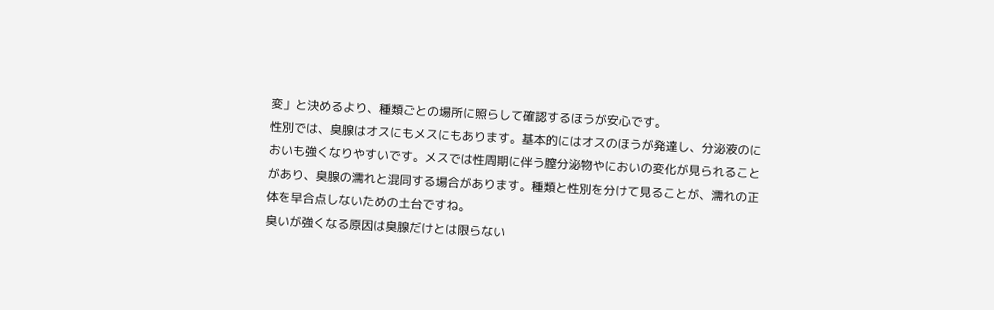変」と決めるより、種類ごとの場所に照らして確認するほうが安心です。
性別では、臭腺はオスにもメスにもあります。基本的にはオスのほうが発達し、分泌液のにおいも強くなりやすいです。メスでは性周期に伴う膣分泌物やにおいの変化が見られることがあり、臭腺の濡れと混同する場合があります。種類と性別を分けて見ることが、濡れの正体を早合点しないための土台ですね。
臭いが強くなる原因は臭腺だけとは限らない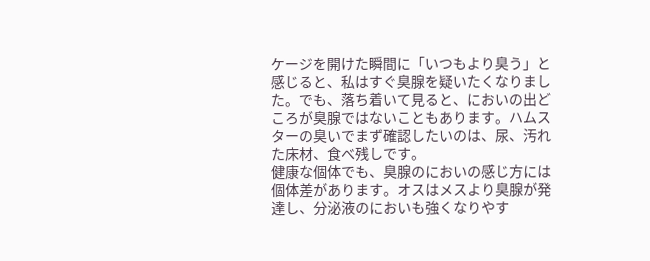ケージを開けた瞬間に「いつもより臭う」と感じると、私はすぐ臭腺を疑いたくなりました。でも、落ち着いて見ると、においの出どころが臭腺ではないこともあります。ハムスターの臭いでまず確認したいのは、尿、汚れた床材、食べ残しです。
健康な個体でも、臭腺のにおいの感じ方には個体差があります。オスはメスより臭腺が発達し、分泌液のにおいも強くなりやす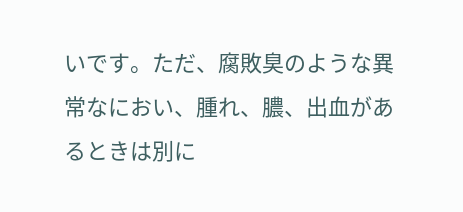いです。ただ、腐敗臭のような異常なにおい、腫れ、膿、出血があるときは別に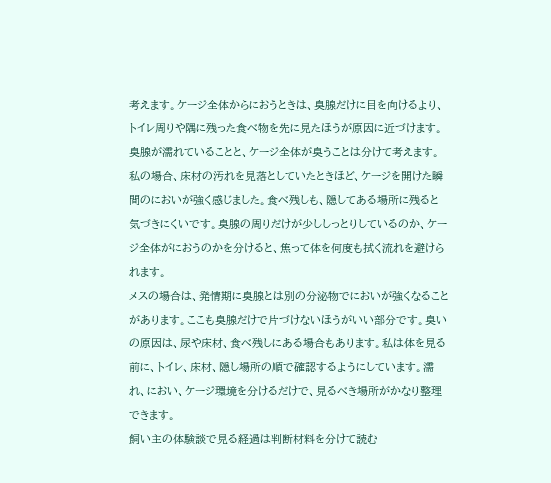考えます。ケージ全体からにおうときは、臭腺だけに目を向けるより、トイレ周りや隅に残った食べ物を先に見たほうが原因に近づけます。
臭腺が濡れていることと、ケージ全体が臭うことは分けて考えます。
私の場合、床材の汚れを見落としていたときほど、ケージを開けた瞬間のにおいが強く感じました。食べ残しも、隠してある場所に残ると気づきにくいです。臭腺の周りだけが少ししっとりしているのか、ケージ全体がにおうのかを分けると、焦って体を何度も拭く流れを避けられます。
メスの場合は、発情期に臭腺とは別の分泌物でにおいが強くなることがあります。ここも臭腺だけで片づけないほうがいい部分です。臭いの原因は、尿や床材、食べ残しにある場合もあります。私は体を見る前に、トイレ、床材、隠し場所の順で確認するようにしています。濡れ、におい、ケージ環境を分けるだけで、見るべき場所がかなり整理できます。
飼い主の体験談で見る経過は判断材料を分けて読む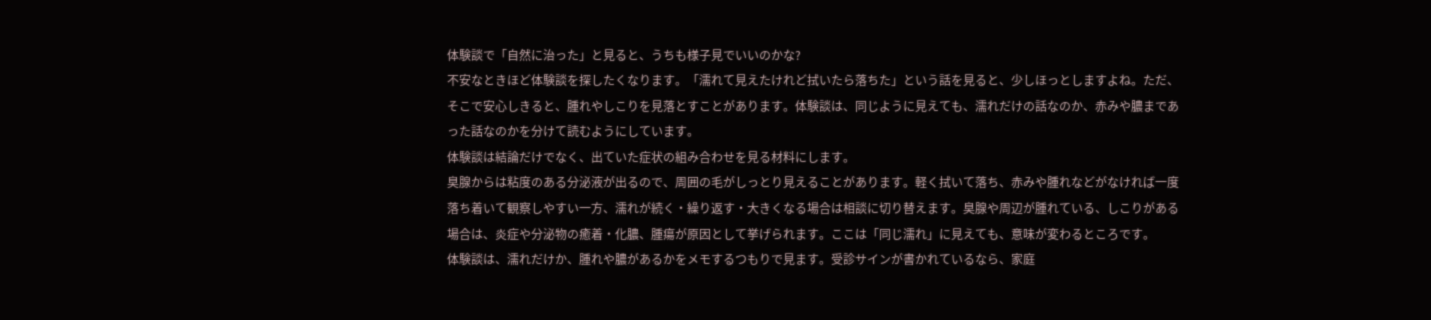体験談で「自然に治った」と見ると、うちも様子見でいいのかな?
不安なときほど体験談を探したくなります。「濡れて見えたけれど拭いたら落ちた」という話を見ると、少しほっとしますよね。ただ、そこで安心しきると、腫れやしこりを見落とすことがあります。体験談は、同じように見えても、濡れだけの話なのか、赤みや膿まであった話なのかを分けて読むようにしています。
体験談は結論だけでなく、出ていた症状の組み合わせを見る材料にします。
臭腺からは粘度のある分泌液が出るので、周囲の毛がしっとり見えることがあります。軽く拭いて落ち、赤みや腫れなどがなければ一度落ち着いて観察しやすい一方、濡れが続く・繰り返す・大きくなる場合は相談に切り替えます。臭腺や周辺が腫れている、しこりがある場合は、炎症や分泌物の癒着・化膿、腫瘍が原因として挙げられます。ここは「同じ濡れ」に見えても、意味が変わるところです。
体験談は、濡れだけか、腫れや膿があるかをメモするつもりで見ます。受診サインが書かれているなら、家庭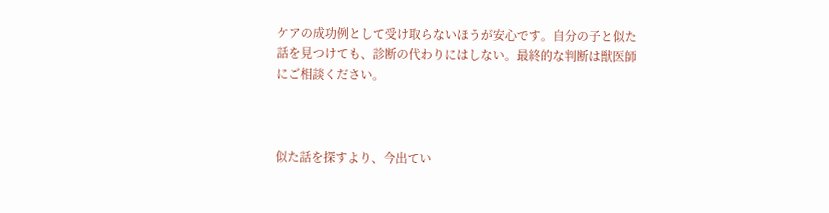ケアの成功例として受け取らないほうが安心です。自分の子と似た話を見つけても、診断の代わりにはしない。最終的な判断は獣医師にご相談ください。



似た話を探すより、今出てい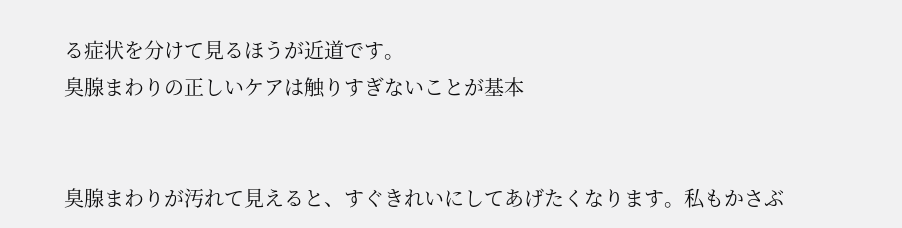る症状を分けて見るほうが近道です。
臭腺まわりの正しいケアは触りすぎないことが基本


臭腺まわりが汚れて見えると、すぐきれいにしてあげたくなります。私もかさぶ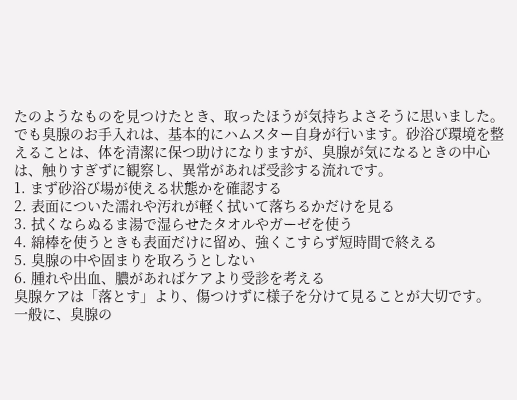たのようなものを見つけたとき、取ったほうが気持ちよさそうに思いました。でも臭腺のお手入れは、基本的にハムスター自身が行います。砂浴び環境を整えることは、体を清潔に保つ助けになりますが、臭腺が気になるときの中心は、触りすぎずに観察し、異常があれば受診する流れです。
1. まず砂浴び場が使える状態かを確認する
2. 表面についた濡れや汚れが軽く拭いて落ちるかだけを見る
3. 拭くならぬるま湯で湿らせたタオルやガーゼを使う
4. 綿棒を使うときも表面だけに留め、強くこすらず短時間で終える
5. 臭腺の中や固まりを取ろうとしない
6. 腫れや出血、膿があればケアより受診を考える
臭腺ケアは「落とす」より、傷つけずに様子を分けて見ることが大切です。
一般に、臭腺の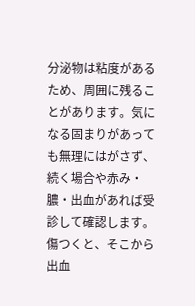分泌物は粘度があるため、周囲に残ることがあります。気になる固まりがあっても無理にはがさず、続く場合や赤み・膿・出血があれば受診して確認します。傷つくと、そこから出血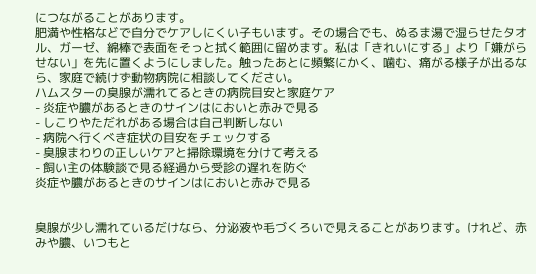につながることがあります。
肥満や性格などで自分でケアしにくい子もいます。その場合でも、ぬるま湯で湿らせたタオル、ガーゼ、綿棒で表面をそっと拭く範囲に留めます。私は「きれいにする」より「嫌がらせない」を先に置くようにしました。触ったあとに頻繁にかく、噛む、痛がる様子が出るなら、家庭で続けず動物病院に相談してください。
ハムスターの臭腺が濡れてるときの病院目安と家庭ケア
- 炎症や膿があるときのサインはにおいと赤みで見る
- しこりやただれがある場合は自己判断しない
- 病院へ行くべき症状の目安をチェックする
- 臭腺まわりの正しいケアと掃除環境を分けて考える
- 飼い主の体験談で見る経過から受診の遅れを防ぐ
炎症や膿があるときのサインはにおいと赤みで見る


臭腺が少し濡れているだけなら、分泌液や毛づくろいで見えることがあります。けれど、赤みや膿、いつもと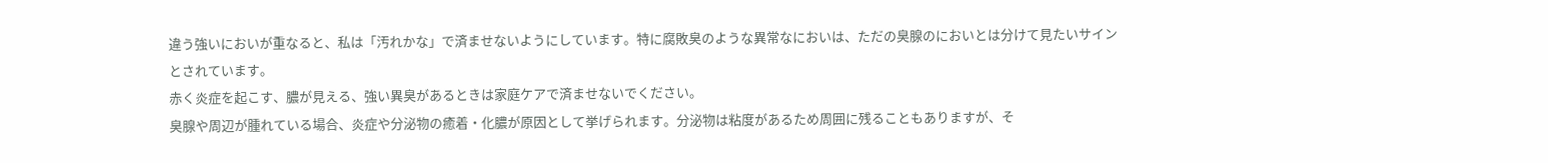違う強いにおいが重なると、私は「汚れかな」で済ませないようにしています。特に腐敗臭のような異常なにおいは、ただの臭腺のにおいとは分けて見たいサインとされています。
赤く炎症を起こす、膿が見える、強い異臭があるときは家庭ケアで済ませないでください。
臭腺や周辺が腫れている場合、炎症や分泌物の癒着・化膿が原因として挙げられます。分泌物は粘度があるため周囲に残ることもありますが、そ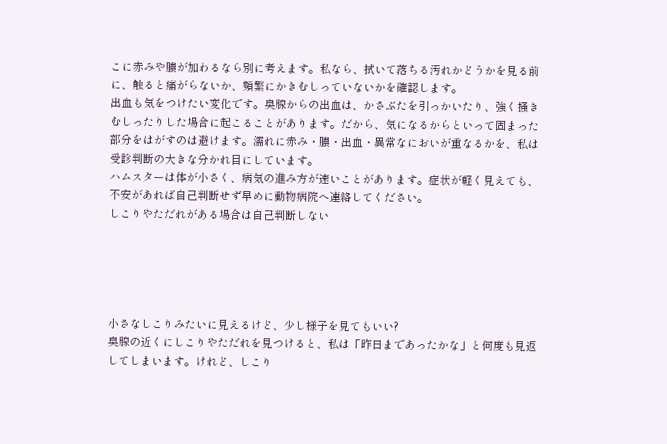こに赤みや膿が加わるなら別に考えます。私なら、拭いて落ちる汚れかどうかを見る前に、触ると痛がらないか、頻繁にかきむしっていないかを確認します。
出血も気をつけたい変化です。臭腺からの出血は、かさぶたを引っかいたり、強く掻きむしったりした場合に起こることがあります。だから、気になるからといって固まった部分をはがすのは避けます。濡れに赤み・膿・出血・異常なにおいが重なるかを、私は受診判断の大きな分かれ目にしています。
ハムスターは体が小さく、病気の進み方が速いことがあります。症状が軽く見えても、不安があれば自己判断せず早めに動物病院へ連絡してください。
しこりやただれがある場合は自己判断しない





小さなしこりみたいに見えるけど、少し様子を見てもいい?
臭腺の近くにしこりやただれを見つけると、私は「昨日まであったかな」と何度も見返してしまいます。けれど、しこり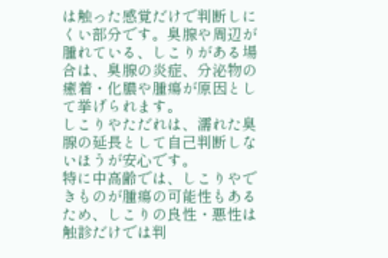は触った感覚だけで判断しにくい部分です。臭腺や周辺が腫れている、しこりがある場合は、臭腺の炎症、分泌物の癒着・化膿や腫瘍が原因として挙げられます。
しこりやただれは、濡れた臭腺の延長として自己判断しないほうが安心です。
特に中高齢では、しこりやできものが腫瘍の可能性もあるため、しこりの良性・悪性は触診だけでは判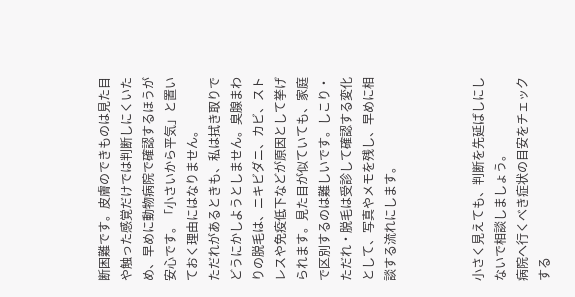断困難です。皮膚のできものは見た目や触った感覚だけでは判断しにくいため、早めに動物病院で確認するほうが安心です。「小さいから平気」と置いておく理由にはなりません。
ただれがあるときも、私は拭き取りでどうにかしようとしません。臭腺まわりの脱毛は、ニキビダニ、カビ、ストレスや免疫低下などが原因として挙げられます。見た目が似ていても、家庭で区別するのは難しいです。しこり・ただれ・脱毛は受診して確認する変化として、写真やメモを残し、早めに相談する流れにします。



小さく見えても、判断を先延ばしにしないで相談しましょう。
病院へ行くべき症状の目安をチェックする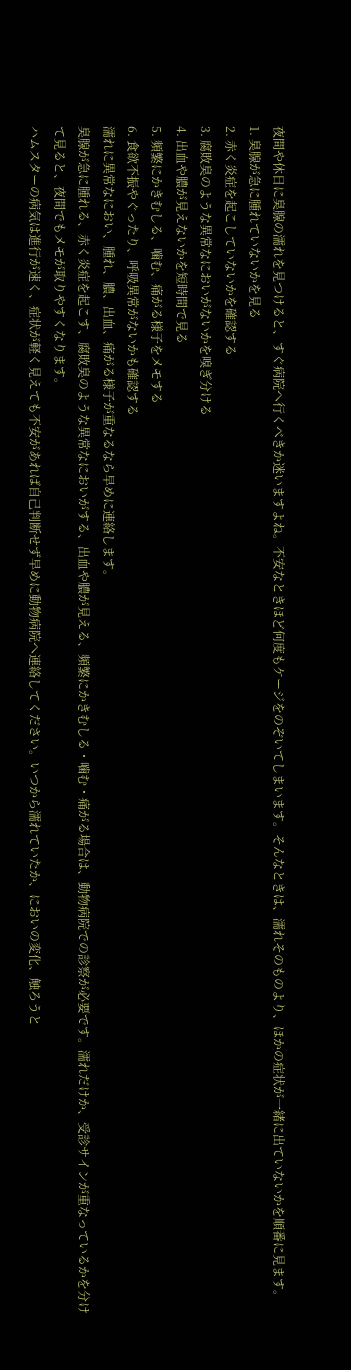夜間や休日に臭腺の濡れを見つけると、すぐ病院へ行くべきか迷いますよね。不安なときほど何度もケージをのぞいてしまいます。そんなときは、濡れそのものより、ほかの症状が一緒に出ていないかを順番に見ます。
1. 臭腺が急に腫れていないかを見る
2. 赤く炎症を起こしていないかを確認する
3. 腐敗臭のような異常なにおいがないかを嗅ぎ分ける
4. 出血や膿が見えないかを短時間で見る
5. 頻繁にかきむしる、噛む、痛がる様子をメモする
6. 食欲不振やぐったり、呼吸異常がないかも確認する
濡れに異常なにおい、腫れ、膿、出血、痛がる様子が重なるなら早めに連絡します。
臭腺が急に腫れる、赤く炎症を起こす、腐敗臭のような異常なにおいがする、出血や膿が見える、頻繁にかきむしる・噛む・痛がる場合は、動物病院での診察が必要です。濡れだけか、受診サインが重なっているかを分けて見ると、夜間でもメモが取りやすくなります。
ハムスターの病気は進行が速く、症状が軽く見えても不安があれば自己判断せず早めに動物病院へ連絡してください。いつから濡れていたか、においの変化、触ろうと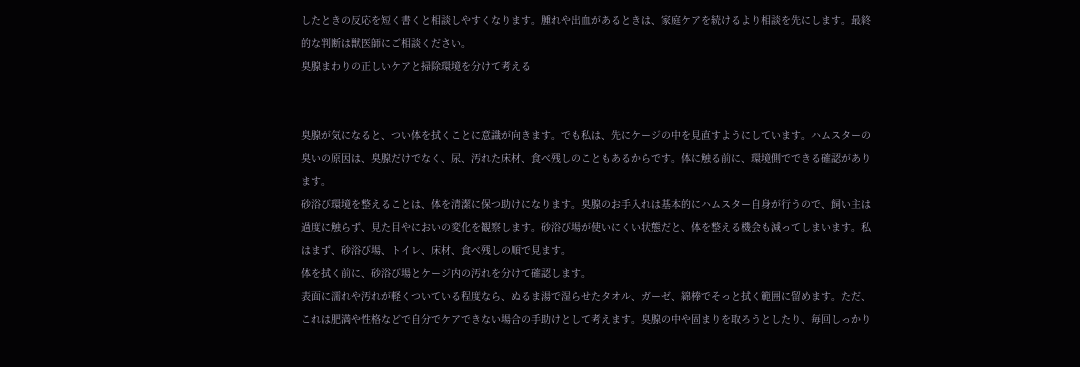したときの反応を短く書くと相談しやすくなります。腫れや出血があるときは、家庭ケアを続けるより相談を先にします。最終的な判断は獣医師にご相談ください。
臭腺まわりの正しいケアと掃除環境を分けて考える


臭腺が気になると、つい体を拭くことに意識が向きます。でも私は、先にケージの中を見直すようにしています。ハムスターの臭いの原因は、臭腺だけでなく、尿、汚れた床材、食べ残しのこともあるからです。体に触る前に、環境側でできる確認があります。
砂浴び環境を整えることは、体を清潔に保つ助けになります。臭腺のお手入れは基本的にハムスター自身が行うので、飼い主は過度に触らず、見た目やにおいの変化を観察します。砂浴び場が使いにくい状態だと、体を整える機会も減ってしまいます。私はまず、砂浴び場、トイレ、床材、食べ残しの順で見ます。
体を拭く前に、砂浴び場とケージ内の汚れを分けて確認します。
表面に濡れや汚れが軽くついている程度なら、ぬるま湯で湿らせたタオル、ガーゼ、綿棒でそっと拭く範囲に留めます。ただ、これは肥満や性格などで自分でケアできない場合の手助けとして考えます。臭腺の中や固まりを取ろうとしたり、毎回しっかり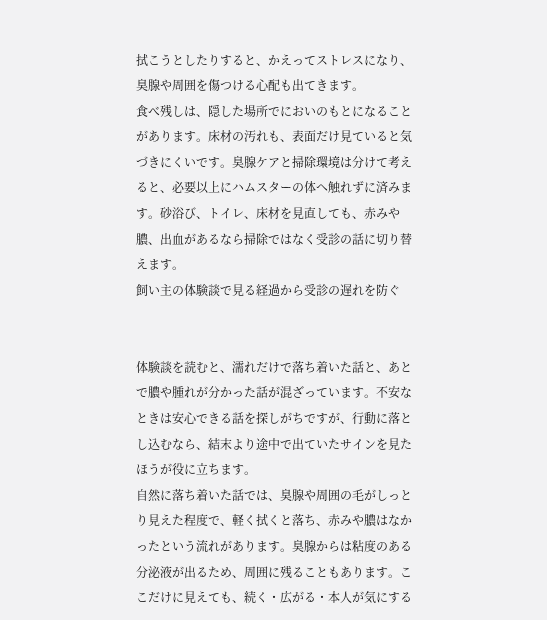拭こうとしたりすると、かえってストレスになり、臭腺や周囲を傷つける心配も出てきます。
食べ残しは、隠した場所でにおいのもとになることがあります。床材の汚れも、表面だけ見ていると気づきにくいです。臭腺ケアと掃除環境は分けて考えると、必要以上にハムスターの体へ触れずに済みます。砂浴び、トイレ、床材を見直しても、赤みや膿、出血があるなら掃除ではなく受診の話に切り替えます。
飼い主の体験談で見る経過から受診の遅れを防ぐ


体験談を読むと、濡れだけで落ち着いた話と、あとで膿や腫れが分かった話が混ざっています。不安なときは安心できる話を探しがちですが、行動に落とし込むなら、結末より途中で出ていたサインを見たほうが役に立ちます。
自然に落ち着いた話では、臭腺や周囲の毛がしっとり見えた程度で、軽く拭くと落ち、赤みや膿はなかったという流れがあります。臭腺からは粘度のある分泌液が出るため、周囲に残ることもあります。ここだけに見えても、続く・広がる・本人が気にする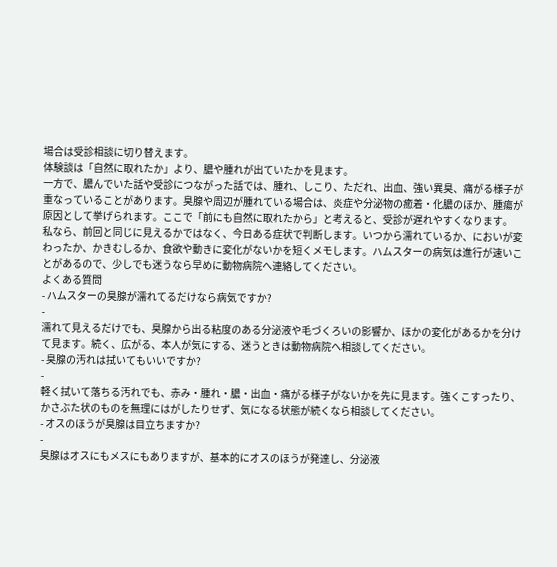場合は受診相談に切り替えます。
体験談は「自然に取れたか」より、膿や腫れが出ていたかを見ます。
一方で、膿んでいた話や受診につながった話では、腫れ、しこり、ただれ、出血、強い異臭、痛がる様子が重なっていることがあります。臭腺や周辺が腫れている場合は、炎症や分泌物の癒着・化膿のほか、腫瘍が原因として挙げられます。ここで「前にも自然に取れたから」と考えると、受診が遅れやすくなります。
私なら、前回と同じに見えるかではなく、今日ある症状で判断します。いつから濡れているか、においが変わったか、かきむしるか、食欲や動きに変化がないかを短くメモします。ハムスターの病気は進行が速いことがあるので、少しでも迷うなら早めに動物病院へ連絡してください。
よくある質問
- ハムスターの臭腺が濡れてるだけなら病気ですか?
-
濡れて見えるだけでも、臭腺から出る粘度のある分泌液や毛づくろいの影響か、ほかの変化があるかを分けて見ます。続く、広がる、本人が気にする、迷うときは動物病院へ相談してください。
- 臭腺の汚れは拭いてもいいですか?
-
軽く拭いて落ちる汚れでも、赤み・腫れ・膿・出血・痛がる様子がないかを先に見ます。強くこすったり、かさぶた状のものを無理にはがしたりせず、気になる状態が続くなら相談してください。
- オスのほうが臭腺は目立ちますか?
-
臭腺はオスにもメスにもありますが、基本的にオスのほうが発達し、分泌液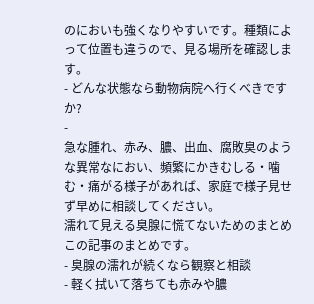のにおいも強くなりやすいです。種類によって位置も違うので、見る場所を確認します。
- どんな状態なら動物病院へ行くべきですか?
-
急な腫れ、赤み、膿、出血、腐敗臭のような異常なにおい、頻繁にかきむしる・噛む・痛がる様子があれば、家庭で様子見せず早めに相談してください。
濡れて見える臭腺に慌てないためのまとめ
この記事のまとめです。
- 臭腺の濡れが続くなら観察と相談
- 軽く拭いて落ちても赤みや膿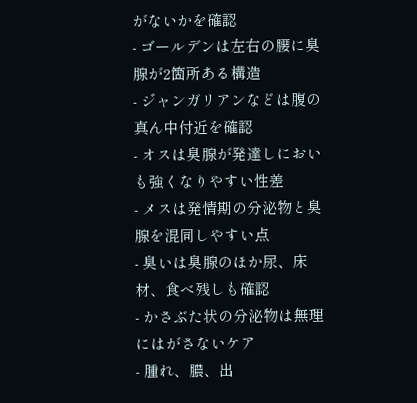がないかを確認
- ゴールデンは左右の腰に臭腺が2箇所ある構造
- ジャンガリアンなどは腹の真ん中付近を確認
- オスは臭腺が発達しにおいも強くなりやすい性差
- メスは発情期の分泌物と臭腺を混同しやすい点
- 臭いは臭腺のほか尿、床材、食べ残しも確認
- かさぶた状の分泌物は無理にはがさないケア
- 腫れ、膿、出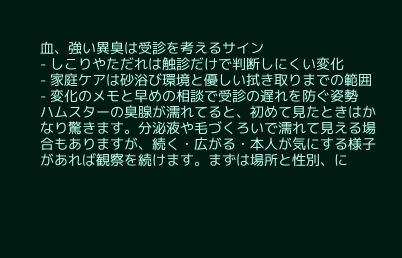血、強い異臭は受診を考えるサイン
- しこりやただれは触診だけで判断しにくい変化
- 家庭ケアは砂浴び環境と優しい拭き取りまでの範囲
- 変化のメモと早めの相談で受診の遅れを防ぐ姿勢
ハムスターの臭腺が濡れてると、初めて見たときはかなり驚きます。分泌液や毛づくろいで濡れて見える場合もありますが、続く・広がる・本人が気にする様子があれば観察を続けます。まずは場所と性別、に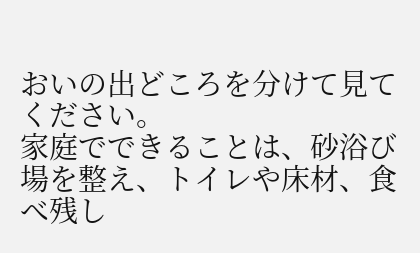おいの出どころを分けて見てください。
家庭でできることは、砂浴び場を整え、トイレや床材、食べ残し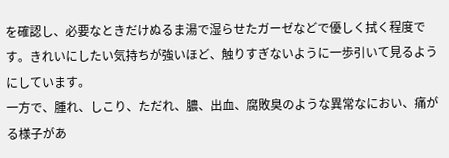を確認し、必要なときだけぬるま湯で湿らせたガーゼなどで優しく拭く程度です。きれいにしたい気持ちが強いほど、触りすぎないように一歩引いて見るようにしています。
一方で、腫れ、しこり、ただれ、膿、出血、腐敗臭のような異常なにおい、痛がる様子があ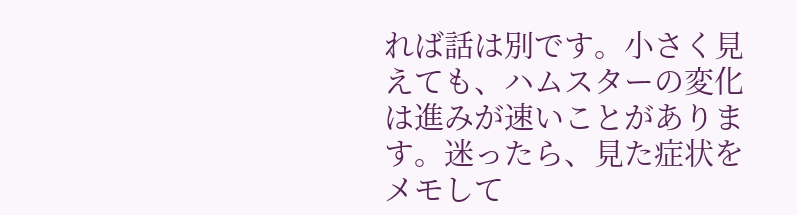れば話は別です。小さく見えても、ハムスターの変化は進みが速いことがあります。迷ったら、見た症状をメモして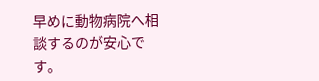早めに動物病院へ相談するのが安心です。